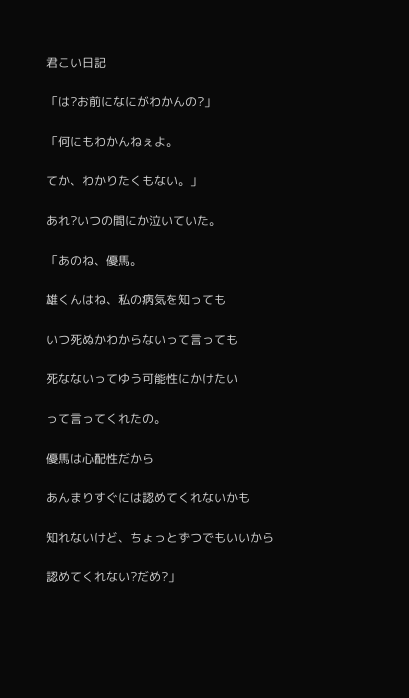君こい日記

「は?お前になにがわかんの?」

「何にもわかんねぇよ。

てか、わかりたくもない。」

あれ?いつの間にか泣いていた。

「あのね、優馬。

雄くんはね、私の病気を知っても

いつ死ぬかわからないって言っても

死なないってゆう可能性にかけたい

って言ってくれたの。

優馬は心配性だから

あんまりすぐには認めてくれないかも

知れないけど、ちょっとずつでもいいから

認めてくれない?だめ?」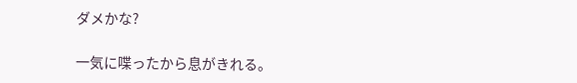ダメかな?

一気に喋ったから息がきれる。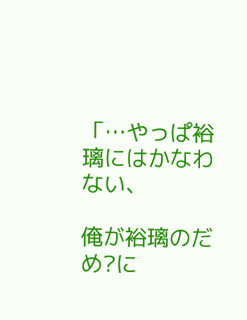「…やっぱ裕璃にはかなわない、

俺が裕璃のだめ?に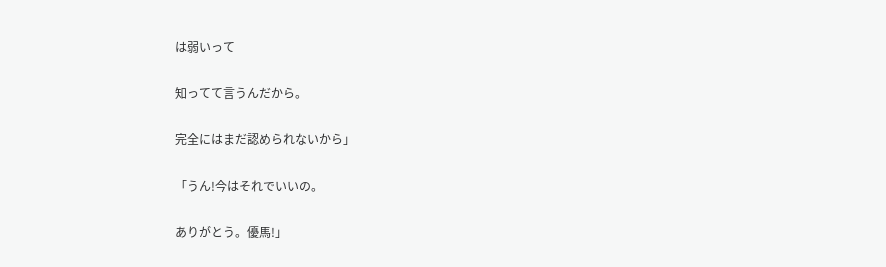は弱いって

知ってて言うんだから。

完全にはまだ認められないから」

「うん!今はそれでいいの。

ありがとう。優馬!」